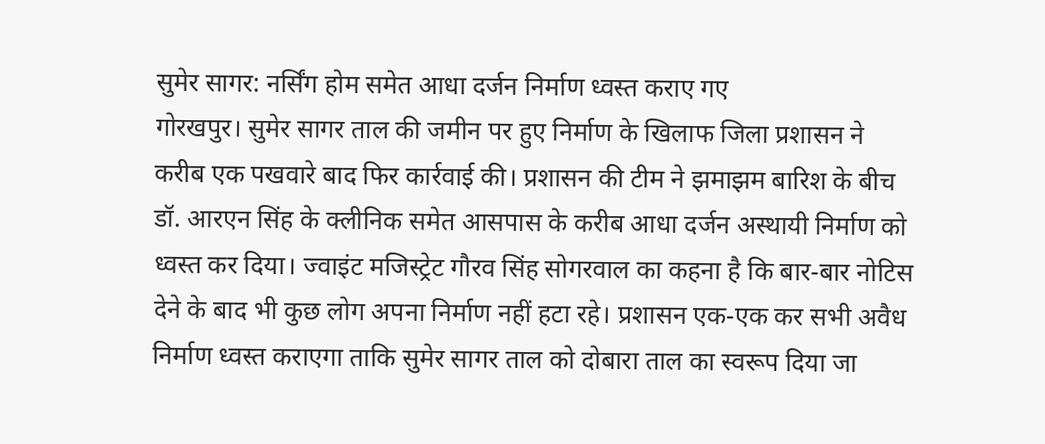सुमेर सागर: नर्सिंग होम समेत आधा दर्जन निर्माण ध्वस्त कराए गए
गोरखपुर। सुमेर सागर ताल की जमीन पर हुए निर्माण के खिलाफ जिला प्रशासन ने करीब एक पखवारे बाद फिर कार्रवाई की। प्रशासन की टीम ने झमाझम बारिश के बीच डॉ. आरएन सिंह के क्लीनिक समेत आसपास के करीब आधा दर्जन अस्थायी निर्माण को ध्वस्त कर दिया। ज्वाइंट मजिस्ट्रेट गौरव सिंह सोगरवाल का कहना है कि बार-बार नोटिस देने के बाद भी कुछ लोग अपना निर्माण नहीं हटा रहे। प्रशासन एक-एक कर सभी अवैध निर्माण ध्वस्त कराएगा ताकि सुमेर सागर ताल को दोबारा ताल का स्वरूप दिया जा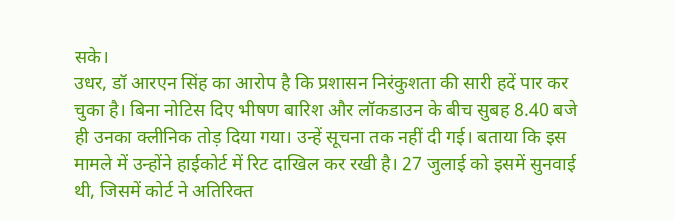सके।
उधर, डॉ आरएन सिंह का आरोप है कि प्रशासन निरंकुशता की सारी हदें पार कर चुका है। बिना नोटिस दिए भीषण बारिश और लॉकडाउन के बीच सुबह 8.40 बजे ही उनका क्लीनिक तोड़ दिया गया। उन्हें सूचना तक नहीं दी गई। बताया कि इस मामले में उन्होंने हाईकोर्ट में रिट दाखिल कर रखी है। 27 जुलाई को इसमें सुनवाई थी, जिसमें कोर्ट ने अतिरिक्त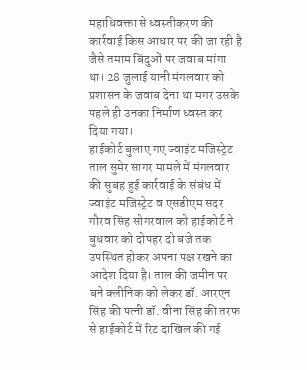महाधिवक्ता से ध्वस्तीकरण की कार्रवाई किस आधार पर की जा रही है जैसे तमाम बिंदुओं पर जवाब मांगा था। 28 जुलाई यानी मंगलवार को प्रशासन के जवाब देना था मगर उसके पहले ही उनका निर्माण ध्वस्त कर दिया गया।
हाईकोर्ट बुलाए गए ज्वाइंट मजिस्ट्रेट
ताल सुमेर सागर मामले में मंगलवार की सुबह हुई कार्रवाई के संबंध में ज्वाइंट मजिस्ट्रेट व एसडीएम सदर गौरव सिंह सोगरवाल को हाईकोर्ट ने बुधवार को दोपहर दो बजे तक उपस्थित होकर अपना पक्ष रखने का आदेश दिया है। ताल की जमीन पर बने क्लीनिक को लेकर डॉ. आरएन सिंह की पत्नी डॉ. वीना सिंह की तरफ से हाईकोर्ट में रिट दाखिल की गई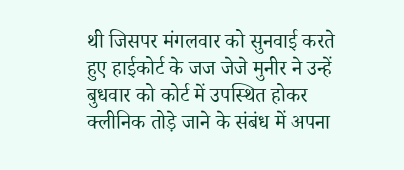थी जिसपर मंगलवार को सुनवाई करते हुए हाईकोर्ट के जज जेजे मुनीर ने उन्हें बुधवार को कोर्ट में उपस्थित होकर क्लीनिक तोड़े जाने के संबंध में अपना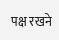पक्ष रखने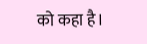को कहा है।